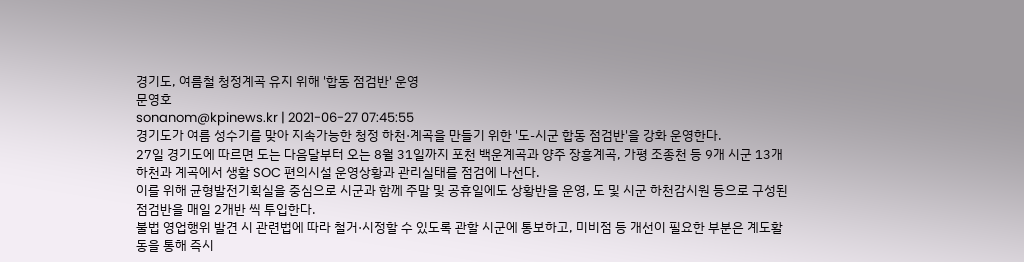경기도, 여름철 청정계곡 유지 위해 '합동 점검반' 운영
문영호
sonanom@kpinews.kr | 2021-06-27 07:45:55
경기도가 여름 성수기를 맞아 지속가능한 청정 하천·계곡을 만들기 위한 '도-시군 합동 점검반'을 강화 운영한다.
27일 경기도에 따르면 도는 다음달부터 오는 8월 31일까지 포천 백운계곡과 양주 장흥계곡, 가평 조종천 등 9개 시군 13개 하천과 계곡에서 생활 SOC 편의시설 운영상황과 관리실태를 점검에 나선다.
이를 위해 균형발전기획실을 중심으로 시군과 함께 주말 및 공휴일에도 상황반을 운영, 도 및 시군 하천감시원 등으로 구성된 점검반을 매일 2개반 씩 투입한다.
불법 영업행위 발견 시 관련법에 따라 철거·시정할 수 있도록 관할 시군에 통보하고, 미비점 등 개선이 필요한 부분은 계도활동을 통해 즉시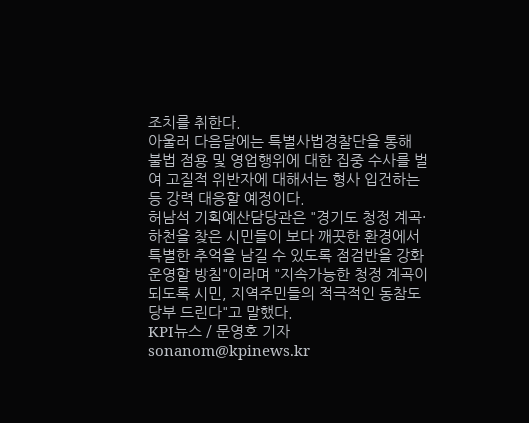조치를 취한다.
아울러 다음달에는 특별사법경찰단을 통해 불법 점용 및 영업행위에 대한 집중 수사를 벌여 고질적 위반자에 대해서는 형사 입건하는 등 강력 대응할 예정이다.
허남석 기획예산담당관은 "경기도 청정 계곡·하천을 찾은 시민들이 보다 깨끗한 환경에서 특별한 추억을 남길 수 있도록 점검반을 강화 운영할 방침"이라며 "지속가능한 청정 계곡이 되도록 시민, 지역주민들의 적극적인 동참도 당부 드린다"고 말했다.
KPI뉴스 / 문영호 기자 sonanom@kpinews.kr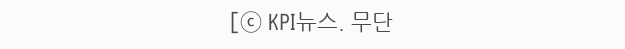[ⓒ KPI뉴스. 무단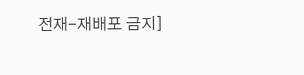전재-재배포 금지]